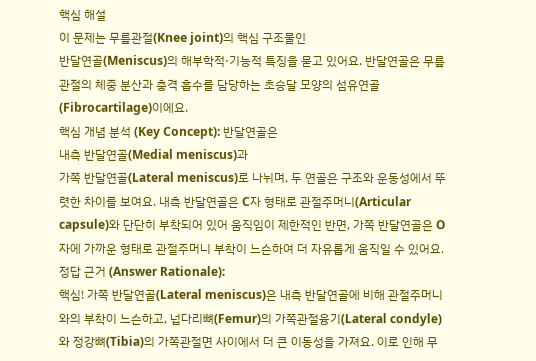핵심 해설
이 문제는 무릎관절(Knee joint)의 핵심 구조물인
반달연골(Meniscus)의 해부학적·기능적 특징을 묻고 있어요. 반달연골은 무릎관절의 체중 분산과 충격 흡수를 담당하는 초승달 모양의 섬유연골(Fibrocartilage)이에요.
핵심 개념 분석 (Key Concept): 반달연골은
내측 반달연골(Medial meniscus)과
가쪽 반달연골(Lateral meniscus)로 나뉘며, 두 연골은 구조와 운동성에서 뚜렷한 차이를 보여요. 내측 반달연골은 C자 형태로 관절주머니(Articular capsule)와 단단히 부착되어 있어 움직임이 제한적인 반면, 가쪽 반달연골은 O자에 가까운 형태로 관절주머니 부착이 느슨하여 더 자유롭게 움직일 수 있어요.
정답 근거 (Answer Rationale):
핵심! 가쪽 반달연골(Lateral meniscus)은 내측 반달연골에 비해 관절주머니와의 부착이 느슨하고, 넙다리뼈(Femur)의 가쪽관절융기(Lateral condyle)와 정강뼈(Tibia)의 가쪽관절면 사이에서 더 큰 이동성을 가져요. 이로 인해 무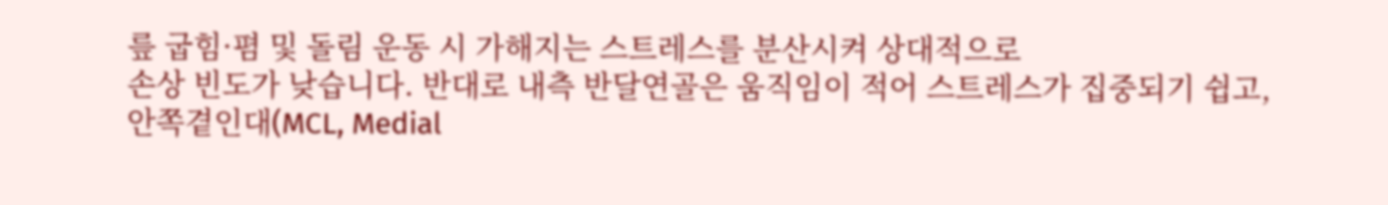릎 굽힘·폄 및 돌림 운동 시 가해지는 스트레스를 분산시켜 상대적으로
손상 빈도가 낮습니다. 반대로 내측 반달연골은 움직임이 적어 스트레스가 집중되기 쉽고,
안쪽곁인대(MCL, Medial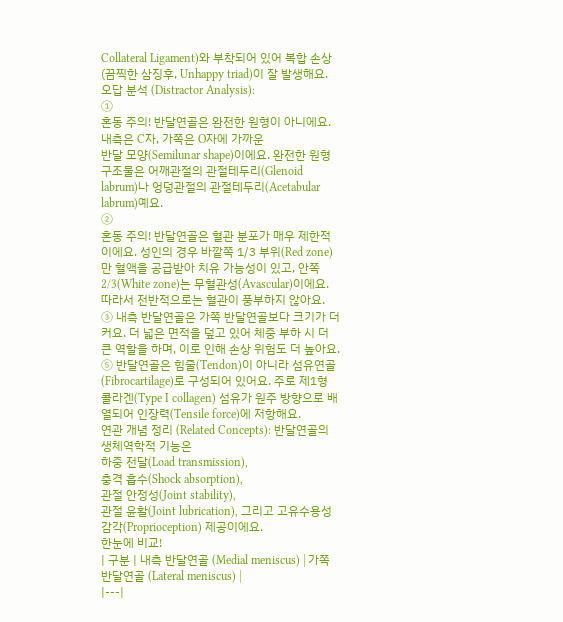Collateral Ligament)와 부착되어 있어 복합 손상(끔찍한 삼징후, Unhappy triad)이 잘 발생해요.
오답 분석 (Distractor Analysis):
①
혼동 주의! 반달연골은 완전한 원형이 아니에요. 내측은 C자, 가쪽은 O자에 가까운
반달 모양(Semilunar shape)이에요. 완전한 원형 구조물은 어깨관절의 관절테두리(Glenoid labrum)나 엉덩관절의 관절테두리(Acetabular labrum)예요.
②
혼동 주의! 반달연골은 혈관 분포가 매우 제한적이에요. 성인의 경우 바깥쪽 1/3 부위(Red zone)만 혈액을 공급받아 치유 가능성이 있고, 안쪽 2/3(White zone)는 무혈관성(Avascular)이에요. 따라서 전반적으로는 혈관이 풍부하지 않아요.
③ 내측 반달연골은 가쪽 반달연골보다 크기가 더 커요. 더 넓은 면적을 덮고 있어 체중 부하 시 더 큰 역할을 하며, 이로 인해 손상 위험도 더 높아요.
⑤ 반달연골은 힘줄(Tendon)이 아니라 섬유연골(Fibrocartilage)로 구성되어 있어요. 주로 제1형 콜라겐(Type I collagen) 섬유가 원주 방향으로 배열되어 인장력(Tensile force)에 저항해요.
연관 개념 정리 (Related Concepts): 반달연골의 생체역학적 기능은
하중 전달(Load transmission),
충격 흡수(Shock absorption),
관절 안정성(Joint stability),
관절 윤활(Joint lubrication), 그리고 고유수용성감각(Proprioception) 제공이에요.
한눈에 비교!
| 구분 | 내측 반달연골 (Medial meniscus) | 가쪽 반달연골 (Lateral meniscus) |
|---|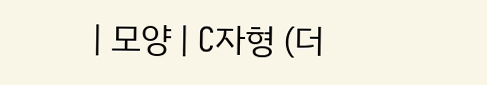| 모양 | C자형 (더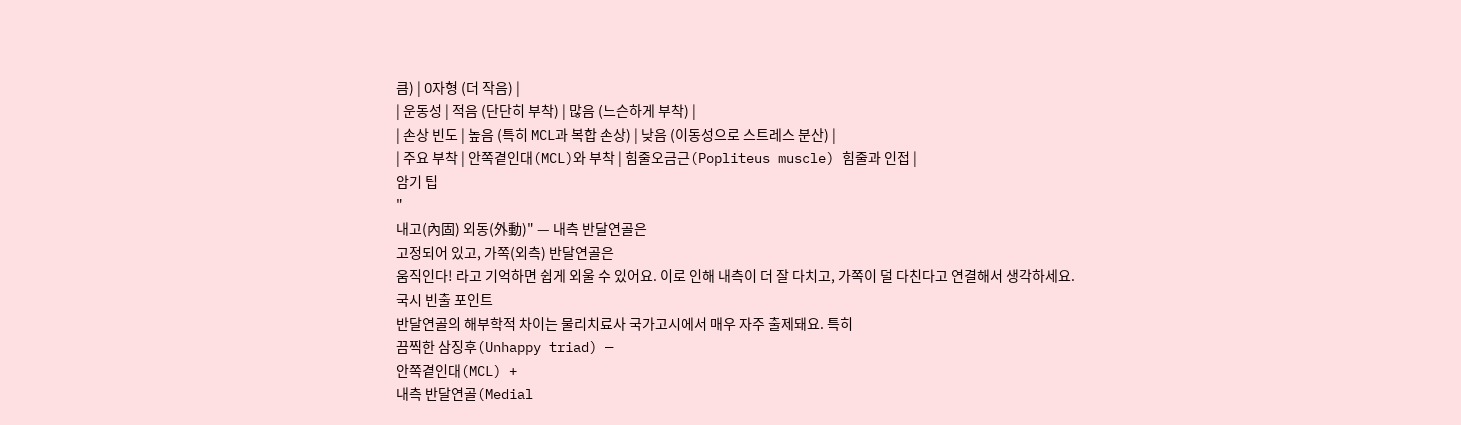큼) | O자형 (더 작음) |
| 운동성 | 적음 (단단히 부착) | 많음 (느슨하게 부착) |
| 손상 빈도 | 높음 (특히 MCL과 복합 손상) | 낮음 (이동성으로 스트레스 분산) |
| 주요 부착 | 안쪽곁인대(MCL)와 부착 | 힘줄오금근(Popliteus muscle) 힘줄과 인접 |
암기 팁
"
내고(內固) 외동(外動)" — 내측 반달연골은
고정되어 있고, 가쪽(외측) 반달연골은
움직인다! 라고 기억하면 쉽게 외울 수 있어요. 이로 인해 내측이 더 잘 다치고, 가쪽이 덜 다친다고 연결해서 생각하세요.
국시 빈출 포인트
반달연골의 해부학적 차이는 물리치료사 국가고시에서 매우 자주 출제돼요. 특히
끔찍한 삼징후(Unhappy triad) —
안쪽곁인대(MCL) +
내측 반달연골(Medial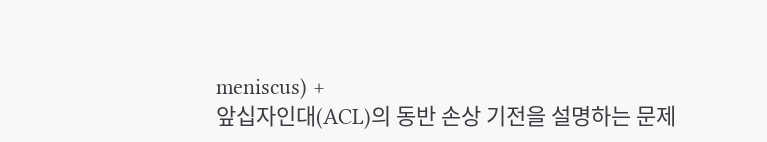meniscus) +
앞십자인대(ACL)의 동반 손상 기전을 설명하는 문제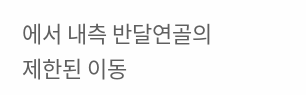에서 내측 반달연골의 제한된 이동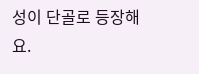성이 단골로 등장해요.